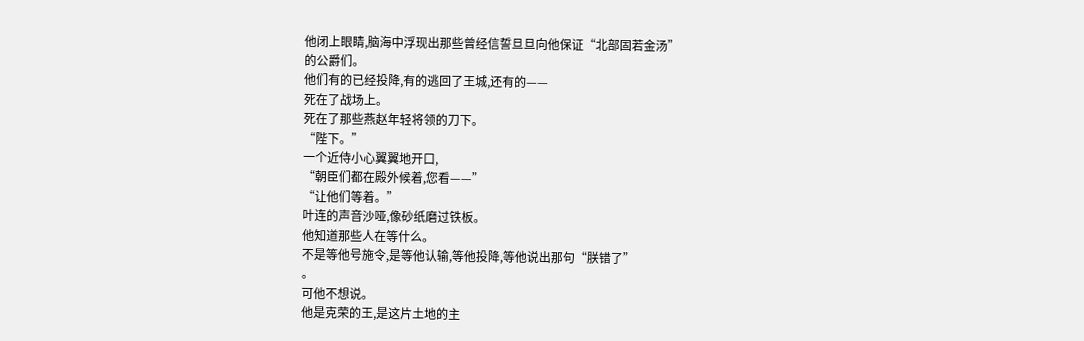他闭上眼睛,脑海中浮现出那些曾经信誓旦旦向他保证“北部固若金汤”
的公爵们。
他们有的已经投降,有的逃回了王城,还有的——
死在了战场上。
死在了那些燕赵年轻将领的刀下。
“陛下。”
一个近侍小心翼翼地开口,
“朝臣们都在殿外候着,您看——”
“让他们等着。”
叶连的声音沙哑,像砂纸磨过铁板。
他知道那些人在等什么。
不是等他号施令,是等他认输,等他投降,等他说出那句“朕错了”
。
可他不想说。
他是克荣的王,是这片土地的主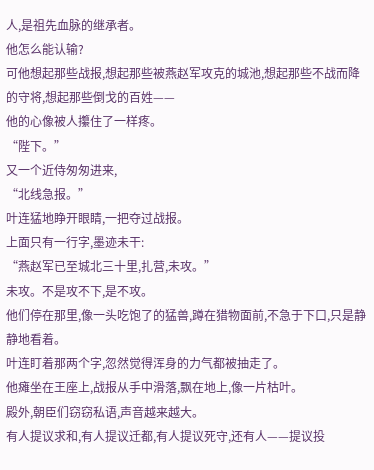人,是祖先血脉的继承者。
他怎么能认输?
可他想起那些战报,想起那些被燕赵军攻克的城池,想起那些不战而降的守将,想起那些倒戈的百姓——
他的心像被人攥住了一样疼。
“陛下。”
又一个近侍匆匆进来,
“北线急报。”
叶连猛地睁开眼睛,一把夺过战报。
上面只有一行字,墨迹未干:
“燕赵军已至城北三十里,扎营,未攻。”
未攻。不是攻不下,是不攻。
他们停在那里,像一头吃饱了的猛兽,蹲在猎物面前,不急于下口,只是静静地看着。
叶连盯着那两个字,忽然觉得浑身的力气都被抽走了。
他瘫坐在王座上,战报从手中滑落,飘在地上,像一片枯叶。
殿外,朝臣们窃窃私语,声音越来越大。
有人提议求和,有人提议迁都,有人提议死守,还有人——提议投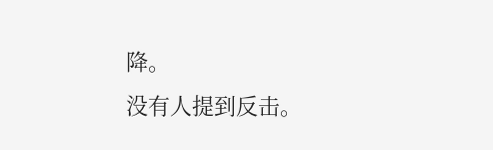降。
没有人提到反击。